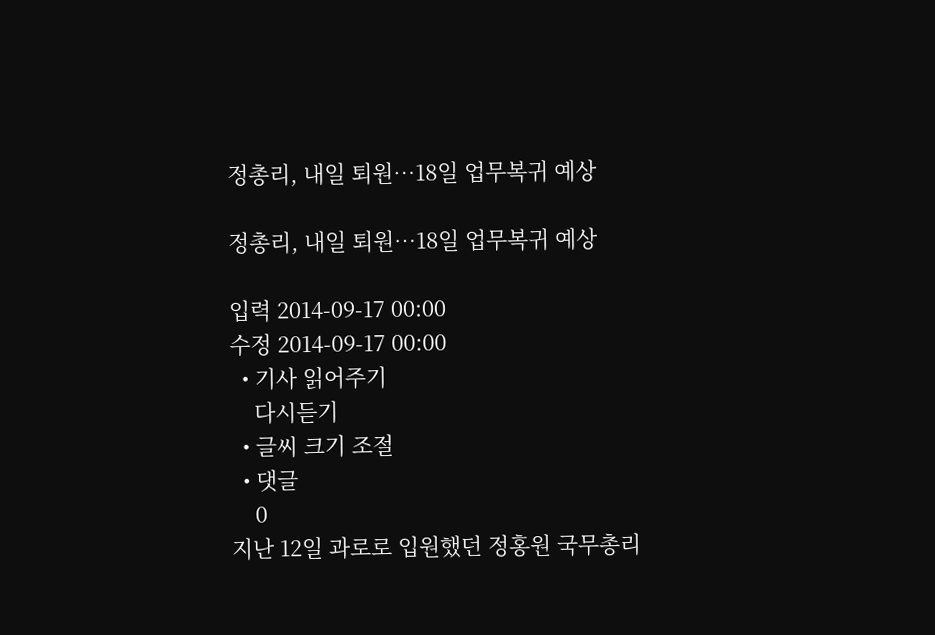정총리, 내일 퇴원…18일 업무복귀 예상

정총리, 내일 퇴원…18일 업무복귀 예상

입력 2014-09-17 00:00
수정 2014-09-17 00:00
  • 기사 읽어주기
    다시듣기
  • 글씨 크기 조절
  • 댓글
    0
지난 12일 과로로 입원했던 정홍원 국무총리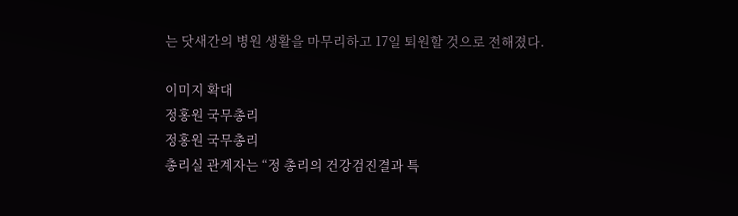는 닷새간의 병원 생활을 마무리하고 17일 퇴원할 것으로 전해졌다.

이미지 확대
정홍원 국무총리
정홍원 국무총리
총리실 관계자는 “정 총리의 건강검진결과 특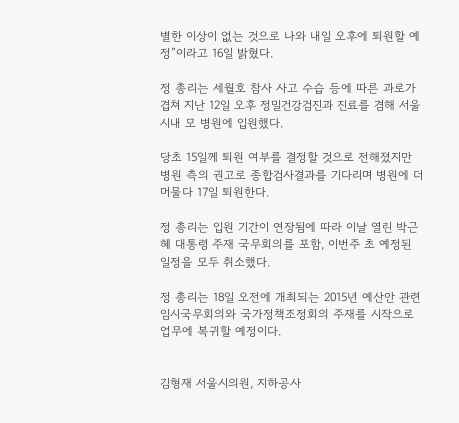별한 이상이 없는 것으로 나와 내일 오후에 퇴원할 예정”이라고 16일 밝혔다.

정 총리는 세월호 참사 사고 수습 등에 따른 과로가 겹쳐 지난 12일 오후 정밀건강검진과 진료를 겸해 서울시내 모 병원에 입원했다.

당초 15일께 퇴원 여부를 결정할 것으로 전해졌지만 병원 측의 권고로 종합검사결과를 기다리며 병원에 더 머물다 17일 퇴원한다.

정 총리는 입원 기간이 연장됨에 따라 이날 열린 박근혜 대통령 주재 국무회의를 포함, 이번주 초 예정된 일정을 모두 취소했다.

정 총리는 18일 오전에 개최되는 2015년 예산안 관련 임시국무회의와 국가정책조정회의 주재를 시작으로 업무에 복귀할 예정이다.


김형재 서울시의원, 지하공사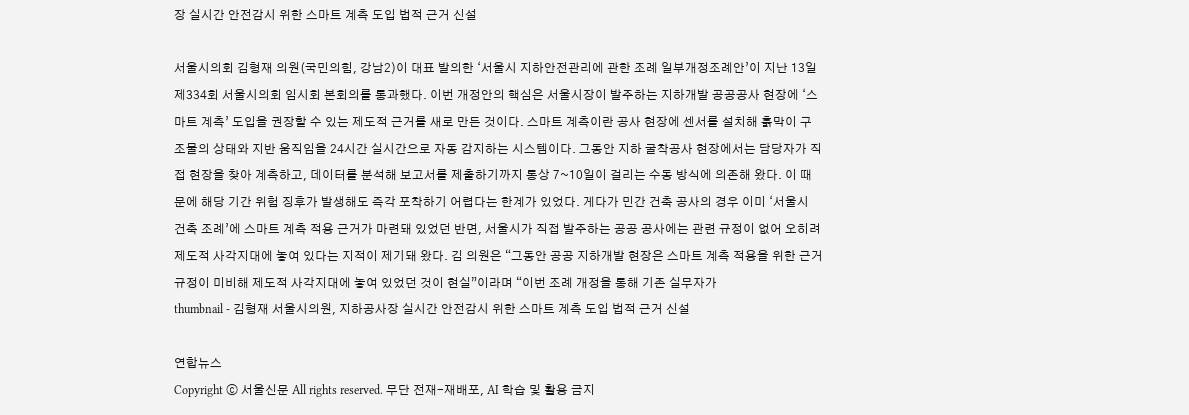장 실시간 안전감시 위한 스마트 계측 도입 법적 근거 신설

서울시의회 김형재 의원(국민의힘, 강남2)이 대표 발의한 ‘서울시 지하안전관리에 관한 조례 일부개정조례안’이 지난 13일 제334회 서울시의회 임시회 본회의를 통과했다. 이번 개정안의 핵심은 서울시장이 발주하는 지하개발 공공공사 현장에 ‘스마트 계측’ 도입을 권장할 수 있는 제도적 근거를 새로 만든 것이다. 스마트 계측이란 공사 현장에 센서를 설치해 흙막이 구조물의 상태와 지반 움직임을 24시간 실시간으로 자동 감지하는 시스템이다. 그동안 지하 굴착공사 현장에서는 담당자가 직접 현장을 찾아 계측하고, 데이터를 분석해 보고서를 제출하기까지 통상 7~10일이 걸리는 수동 방식에 의존해 왔다. 이 때문에 해당 기간 위험 징후가 발생해도 즉각 포착하기 어렵다는 한계가 있었다. 게다가 민간 건축 공사의 경우 이미 ‘서울시 건축 조례’에 스마트 계측 적용 근거가 마련돼 있었던 반면, 서울시가 직접 발주하는 공공 공사에는 관련 규정이 없어 오히려 제도적 사각지대에 놓여 있다는 지적이 제기돼 왔다. 김 의원은 “그동안 공공 지하개발 현장은 스마트 계측 적용을 위한 근거 규정이 미비해 제도적 사각지대에 놓여 있었던 것이 현실”이라며 “이번 조례 개정을 통해 기존 실무자가
thumbnail - 김형재 서울시의원, 지하공사장 실시간 안전감시 위한 스마트 계측 도입 법적 근거 신설

연합뉴스
Copyright ⓒ 서울신문 All rights reserved. 무단 전재-재배포, AI 학습 및 활용 금지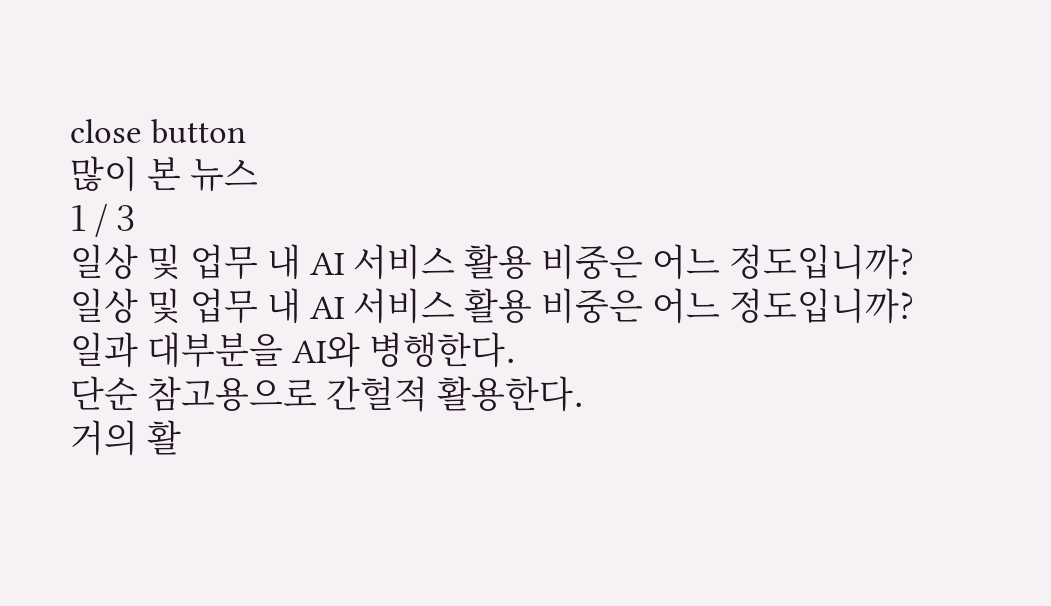close button
많이 본 뉴스
1 / 3
일상 및 업무 내 AI 서비스 활용 비중은 어느 정도입니까?
일상 및 업무 내 AI 서비스 활용 비중은 어느 정도입니까?
일과 대부분을 AI와 병행한다.
단순 참고용으로 간헐적 활용한다.
거의 활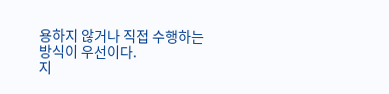용하지 않거나 직접 수행하는 방식이 우선이다.
지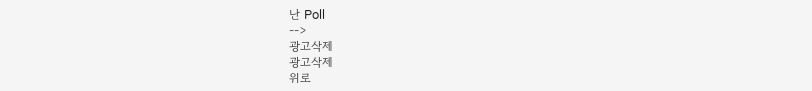난 Poll
-->
광고삭제
광고삭제
위로